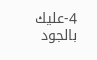4-عليك بالجود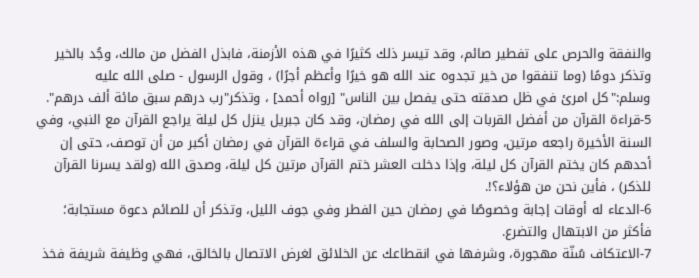والنفقة والحرص على تفطير صائم، وقد تيسر ذلك كثيرًا في هذه الأزمنة، فابذل الفضل من مالك، وجُد بالخير وتذكر دومًا (وما تنفقوا من خير تجدوه عند الله هو خيرًا وأعظم أجرًا) ، وقول الرسول - صلى الله عليه وسلم:"كل امرئ في ظل صدقته حتى يفصل بين الناس" [رواه أحمد] ، وتذكر"رب درهم سبق مائة ألف درهم".
5-قراءة القرآن من أفضل القربات إلى الله في رمضان، وقد كان جبريل ينزل كل ليلة يراجع القرآن مع النبي، وفي السنة الأخيرة راجعه مرتين، وصور الصحابة والسلف في قراءة القرآن في رمضان أكبر من أن توصف، حتى إن أحدهم كان يختم القرآن كل ليلة، وإذا دخلت العشر ختم القرآن مرتين كل ليلة، وصدق الله (ولقد يسرنا القرآن للذكر) ، فأين نحن من هؤلاء؟!.
6-الدعاء له أوقات إجابة وخصوصًا في رمضان حين الفطر وفي جوف الليل، وتذكر أن للصائم دعوة مستجابة؛ فأكثر من الابتهال والتضرع.
7-الاعتكاف سُنّة مهجورة، وشرفها في انقطاعك عن الخلائق لغرض الاتصال بالخالق، فهي وظيفة شريفة فخذ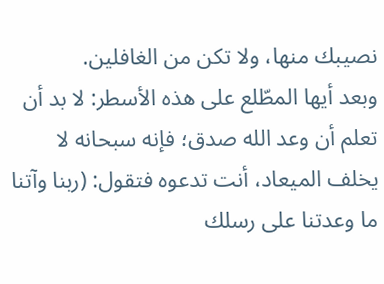نصيبك منها، ولا تكن من الغافلين.
وبعد أيها المطّلع على هذه الأسطر: لا بد أن تعلم أن وعد الله صدق؛ فإنه سبحانه لا يخلف الميعاد، أنت تدعوه فتقول: (ربنا وآتنا ما وعدتنا على رسلك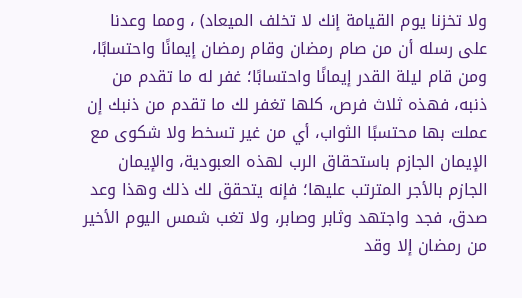ولا تخزنا يوم القيامة إنك لا تخلف الميعاد) ، ومما وعدنا على رسله أن من صام رمضان وقام رمضان إيمانًا واحتسابًا، ومن قام ليلة القدر إيمانًا واحتسابًا؛ غفر له ما تقدم من ذنبه، فهذه ثلاث فرص، كلها تغفر لك ما تقدم من ذنبك إن عملت بها محتسبًا الثواب، أي من غير تسخط ولا شكوى مع الإيمان الجازم باستحقاق الرب لهذه العبودية، والإيمان الجازم بالأجر المترتب عليها؛ فإنه يتحقق لك ذلك وهذا وعد صدق، فجد واجتهد وثابر وصابر، ولا تغب شمس اليوم الأخير من رمضان إلا وقد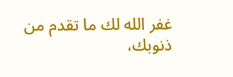غفر الله لك ما تقدم من ذنوبك،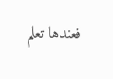فعندها تعلم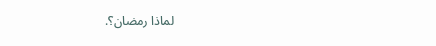لماذا رمضان؟.